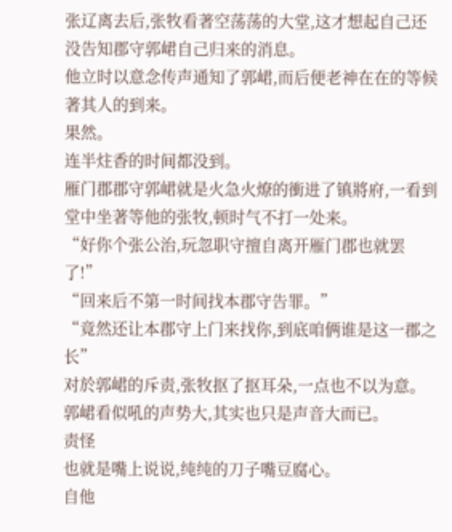张辽离去后,张牧看著空荡荡的大堂,这才想起自己还没告知郡守郭峮自己归来的消息。
他立时以意念传声通知了郭峮,而后便老神在在的等候著其人的到来。
果然。
连半炷香的时间都没到。
雁门郡郡守郭峮就是火急火燎的衝进了镇將府,一看到堂中坐著等他的张牧,顿时气不打一处来。
“好你个张公治,玩忽职守擅自离开雁门郡也就罢了!”
“回来后不第一时间找本郡守告罪。”
“竟然还让本郡守上门来找你,到底咱俩谁是这一郡之长”
对於郭峮的斥责,张牧抠了抠耳朵,一点也不以为意。
郭峮看似吼的声势大,其实也只是声音大而已。
责怪
也就是嘴上说说,纯纯的刀子嘴豆腐心。
自他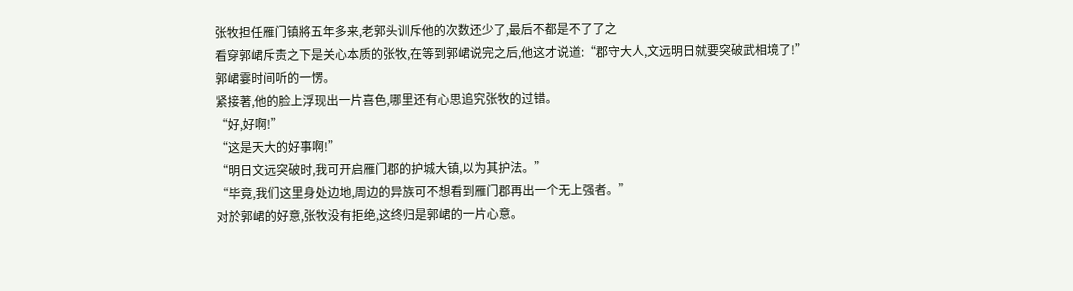张牧担任雁门镇將五年多来,老郭头训斥他的次数还少了,最后不都是不了了之
看穿郭峮斥责之下是关心本质的张牧,在等到郭峮说完之后,他这才说道:“郡守大人,文远明日就要突破武相境了!”
郭峮霎时间听的一愣。
紧接著,他的脸上浮现出一片喜色,哪里还有心思追究张牧的过错。
“好,好啊!”
“这是天大的好事啊!”
“明日文远突破时,我可开启雁门郡的护城大镇,以为其护法。”
“毕竟,我们这里身处边地,周边的异族可不想看到雁门郡再出一个无上强者。”
对於郭峮的好意,张牧没有拒绝,这终归是郭峮的一片心意。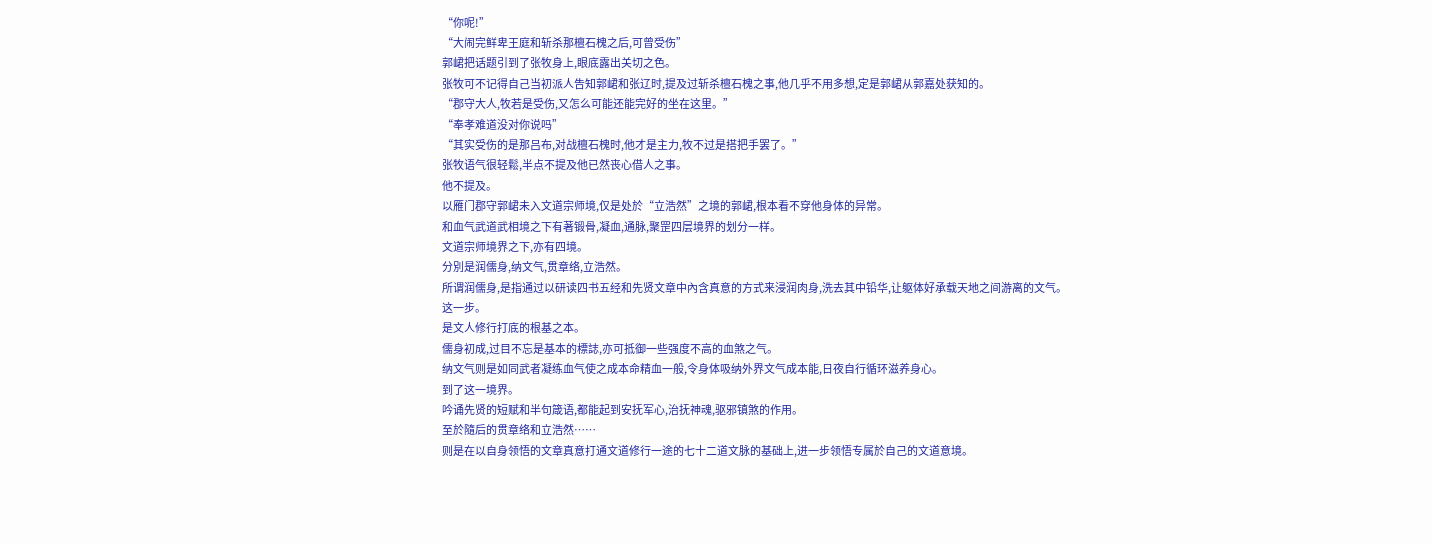“你呢!”
“大闹完鲜卑王庭和斩杀那檀石槐之后,可曾受伤”
郭峮把话题引到了张牧身上,眼底露出关切之色。
张牧可不记得自己当初派人告知郭峮和张辽时,提及过斩杀檀石槐之事,他几乎不用多想,定是郭峮从郭嘉处获知的。
“郡守大人,牧若是受伤,又怎么可能还能完好的坐在这里。”
“奉孝难道没对你说吗”
“其实受伤的是那吕布,对战檀石槐时,他才是主力,牧不过是搭把手罢了。”
张牧语气很轻鬆,半点不提及他已然丧心借人之事。
他不提及。
以雁门郡守郭峮未入文道宗师境,仅是处於“立浩然”之境的郭峮,根本看不穿他身体的异常。
和血气武道武相境之下有著锻骨,凝血,通脉,聚罡四层境界的划分一样。
文道宗师境界之下,亦有四境。
分別是润儒身,纳文气,贯章络,立浩然。
所谓润儒身,是指通过以研读四书五经和先贤文章中內含真意的方式来浸润肉身,洗去其中铅华,让躯体好承载天地之间游离的文气。
这一步。
是文人修行打底的根基之本。
儒身初成,过目不忘是基本的標誌,亦可抵御一些强度不高的血煞之气。
纳文气则是如同武者凝练血气使之成本命精血一般,令身体吸纳外界文气成本能,日夜自行循环滋养身心。
到了这一境界。
吟诵先贤的短赋和半句箴语,都能起到安抚军心,治抚神魂,驱邪镇煞的作用。
至於隨后的贯章络和立浩然……
则是在以自身领悟的文章真意打通文道修行一途的七十二道文脉的基础上,进一步领悟专属於自己的文道意境。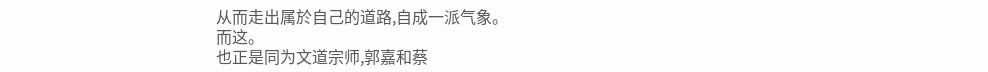从而走出属於自己的道路,自成一派气象。
而这。
也正是同为文道宗师,郭嘉和蔡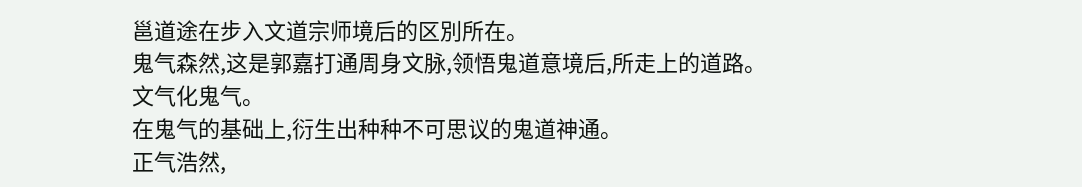邕道途在步入文道宗师境后的区別所在。
鬼气森然,这是郭嘉打通周身文脉,领悟鬼道意境后,所走上的道路。
文气化鬼气。
在鬼气的基础上,衍生出种种不可思议的鬼道神通。
正气浩然,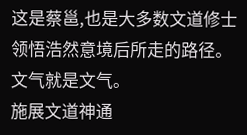这是蔡邕,也是大多数文道修士领悟浩然意境后所走的路径。
文气就是文气。
施展文道神通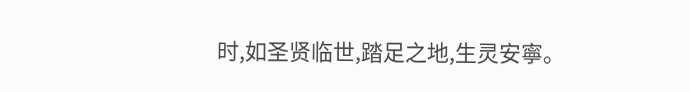时,如圣贤临世,踏足之地,生灵安寧。